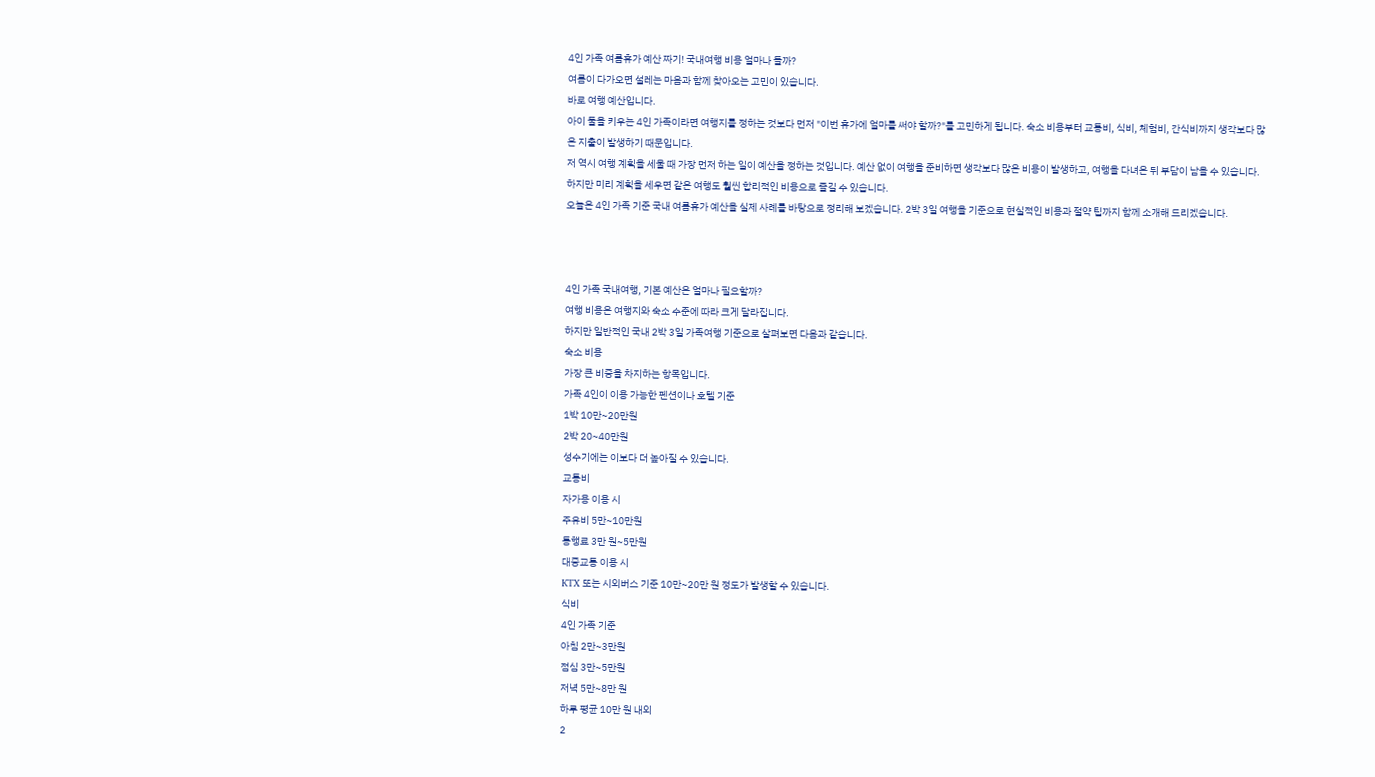4인 가족 여름휴가 예산 짜기! 국내여행 비용 얼마나 들까?
여름이 다가오면 설레는 마음과 함께 찾아오는 고민이 있습니다.
바로 여행 예산입니다.
아이 둘을 키우는 4인 가족이라면 여행지를 정하는 것보다 먼저 "이번 휴가에 얼마를 써야 할까?"를 고민하게 됩니다. 숙소 비용부터 교통비, 식비, 체험비, 간식비까지 생각보다 많은 지출이 발생하기 때문입니다.
저 역시 여행 계획을 세울 때 가장 먼저 하는 일이 예산을 정하는 것입니다. 예산 없이 여행을 준비하면 생각보다 많은 비용이 발생하고, 여행을 다녀온 뒤 부담이 남을 수 있습니다. 하지만 미리 계획을 세우면 같은 여행도 훨씬 합리적인 비용으로 즐길 수 있습니다.
오늘은 4인 가족 기준 국내 여름휴가 예산을 실제 사례를 바탕으로 정리해 보겠습니다. 2박 3일 여행을 기준으로 현실적인 비용과 절약 팁까지 함께 소개해 드리겠습니다.



4인 가족 국내여행, 기본 예산은 얼마나 필요할까?
여행 비용은 여행지와 숙소 수준에 따라 크게 달라집니다.
하지만 일반적인 국내 2박 3일 가족여행 기준으로 살펴보면 다음과 같습니다.
숙소 비용
가장 큰 비중을 차지하는 항목입니다.
가족 4인이 이용 가능한 펜션이나 호텔 기준
1박 10만~20만원
2박 20~40만원
성수기에는 이보다 더 높아질 수 있습니다.
교통비
자가용 이용 시
주유비 5만~10만원
통행료 3만 원~5만원
대중교통 이용 시
KTX 또는 시외버스 기준 10만~20만 원 정도가 발생할 수 있습니다.
식비
4인 가족 기준
아침 2만~3만원
점심 3만~5만원
저녁 5만~8만 원
하루 평균 10만 원 내외
2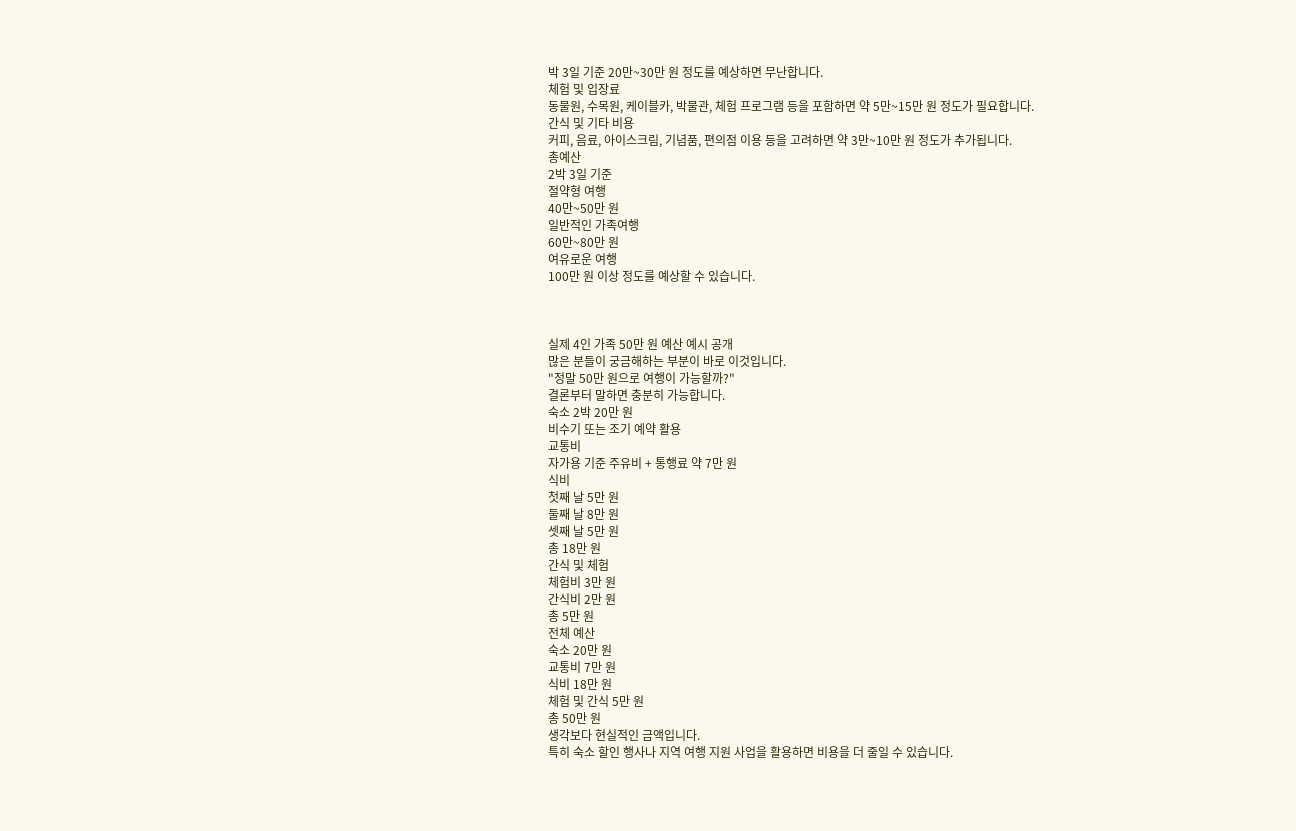박 3일 기준 20만~30만 원 정도를 예상하면 무난합니다.
체험 및 입장료
동물원, 수목원, 케이블카, 박물관, 체험 프로그램 등을 포함하면 약 5만~15만 원 정도가 필요합니다.
간식 및 기타 비용
커피, 음료, 아이스크림, 기념품, 편의점 이용 등을 고려하면 약 3만~10만 원 정도가 추가됩니다.
총예산
2박 3일 기준
절약형 여행
40만~50만 원
일반적인 가족여행
60만~80만 원
여유로운 여행
100만 원 이상 정도를 예상할 수 있습니다.



실제 4인 가족 50만 원 예산 예시 공개
많은 분들이 궁금해하는 부분이 바로 이것입니다.
"정말 50만 원으로 여행이 가능할까?"
결론부터 말하면 충분히 가능합니다.
숙소 2박 20만 원
비수기 또는 조기 예약 활용
교통비
자가용 기준 주유비 + 통행료 약 7만 원
식비
첫째 날 5만 원
둘째 날 8만 원
셋째 날 5만 원
총 18만 원
간식 및 체험
체험비 3만 원
간식비 2만 원
총 5만 원
전체 예산
숙소 20만 원
교통비 7만 원
식비 18만 원
체험 및 간식 5만 원
총 50만 원
생각보다 현실적인 금액입니다.
특히 숙소 할인 행사나 지역 여행 지원 사업을 활용하면 비용을 더 줄일 수 있습니다.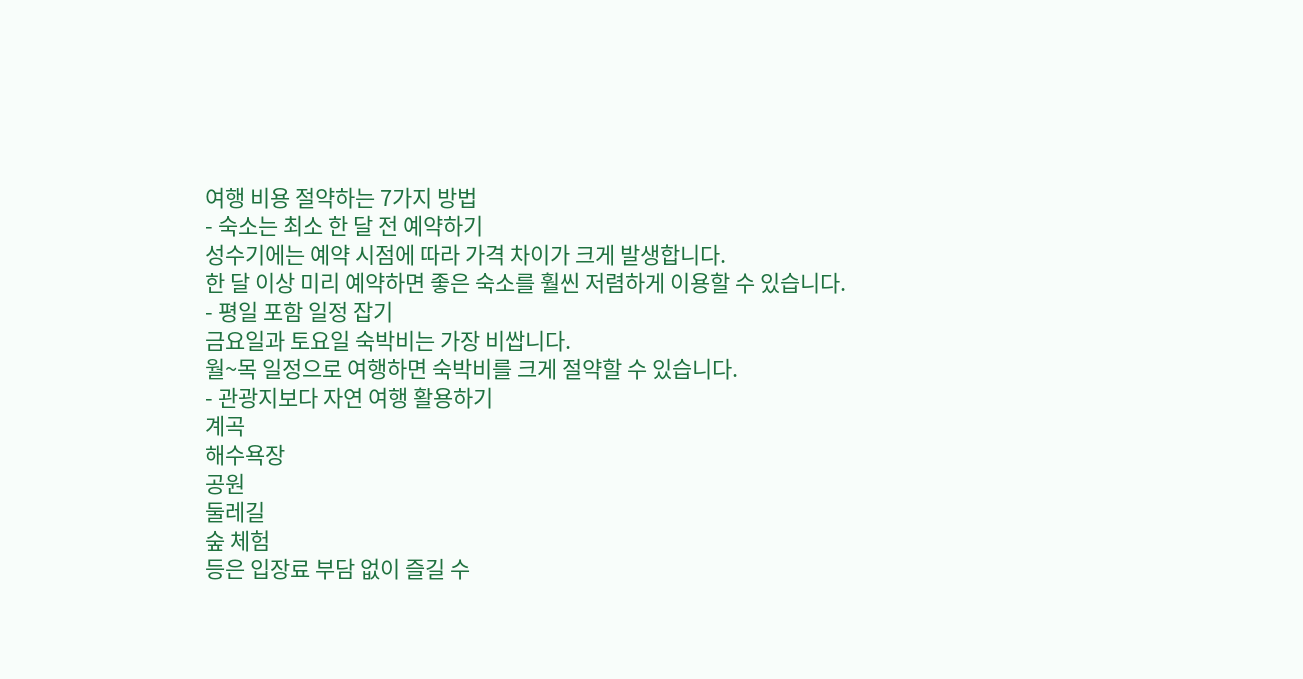여행 비용 절약하는 7가지 방법
- 숙소는 최소 한 달 전 예약하기
성수기에는 예약 시점에 따라 가격 차이가 크게 발생합니다.
한 달 이상 미리 예약하면 좋은 숙소를 훨씬 저렴하게 이용할 수 있습니다.
- 평일 포함 일정 잡기
금요일과 토요일 숙박비는 가장 비쌉니다.
월~목 일정으로 여행하면 숙박비를 크게 절약할 수 있습니다.
- 관광지보다 자연 여행 활용하기
계곡
해수욕장
공원
둘레길
숲 체험
등은 입장료 부담 없이 즐길 수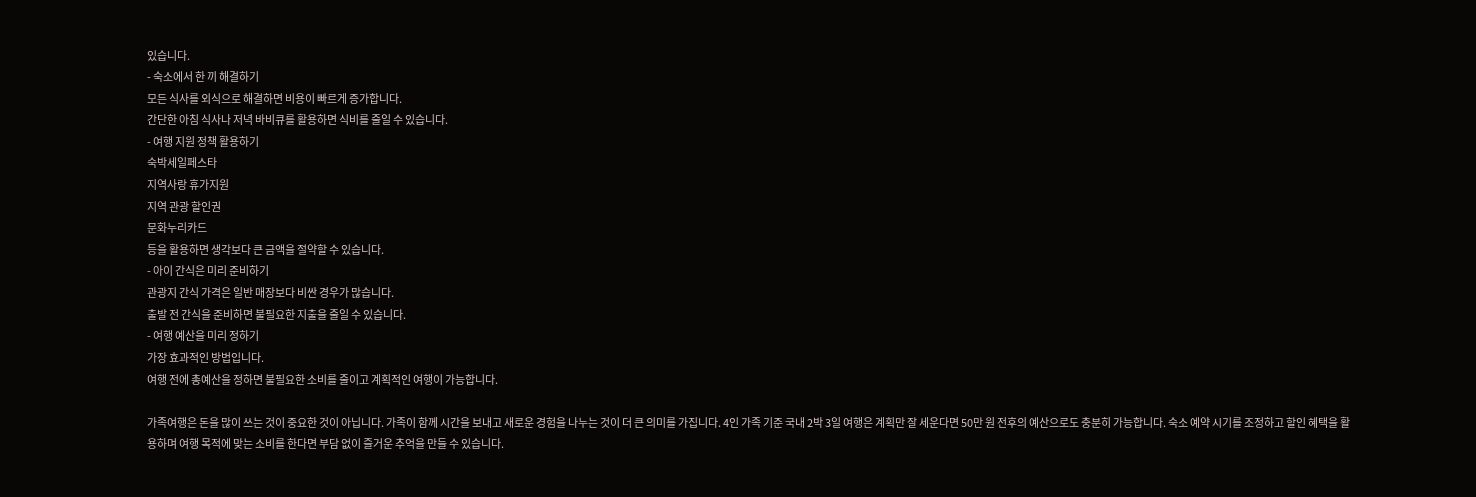있습니다.
- 숙소에서 한 끼 해결하기
모든 식사를 외식으로 해결하면 비용이 빠르게 증가합니다.
간단한 아침 식사나 저녁 바비큐를 활용하면 식비를 줄일 수 있습니다.
- 여행 지원 정책 활용하기
숙박세일페스타
지역사랑 휴가지원
지역 관광 할인권
문화누리카드
등을 활용하면 생각보다 큰 금액을 절약할 수 있습니다.
- 아이 간식은 미리 준비하기
관광지 간식 가격은 일반 매장보다 비싼 경우가 많습니다.
출발 전 간식을 준비하면 불필요한 지출을 줄일 수 있습니다.
- 여행 예산을 미리 정하기
가장 효과적인 방법입니다.
여행 전에 총예산을 정하면 불필요한 소비를 줄이고 계획적인 여행이 가능합니다.

가족여행은 돈을 많이 쓰는 것이 중요한 것이 아닙니다. 가족이 함께 시간을 보내고 새로운 경험을 나누는 것이 더 큰 의미를 가집니다. 4인 가족 기준 국내 2박 3일 여행은 계획만 잘 세운다면 50만 원 전후의 예산으로도 충분히 가능합니다. 숙소 예약 시기를 조정하고 할인 혜택을 활용하며 여행 목적에 맞는 소비를 한다면 부담 없이 즐거운 추억을 만들 수 있습니다.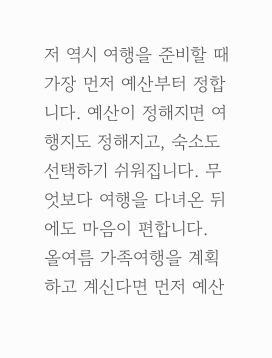저 역시 여행을 준비할 때 가장 먼저 예산부터 정합니다. 예산이 정해지면 여행지도 정해지고, 숙소도 선택하기 쉬워집니다. 무엇보다 여행을 다녀온 뒤에도 마음이 편합니다.
올여름 가족여행을 계획하고 계신다면 먼저 예산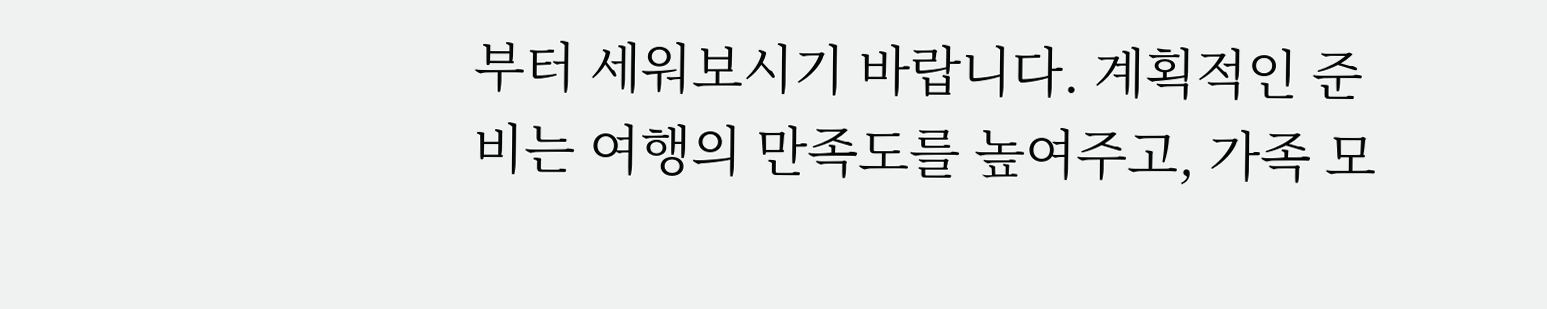부터 세워보시기 바랍니다. 계획적인 준비는 여행의 만족도를 높여주고, 가족 모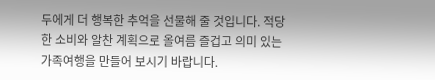두에게 더 행복한 추억을 선물해 줄 것입니다. 적당한 소비와 알찬 계획으로 올여름 즐겁고 의미 있는 가족여행을 만들어 보시기 바랍니다.